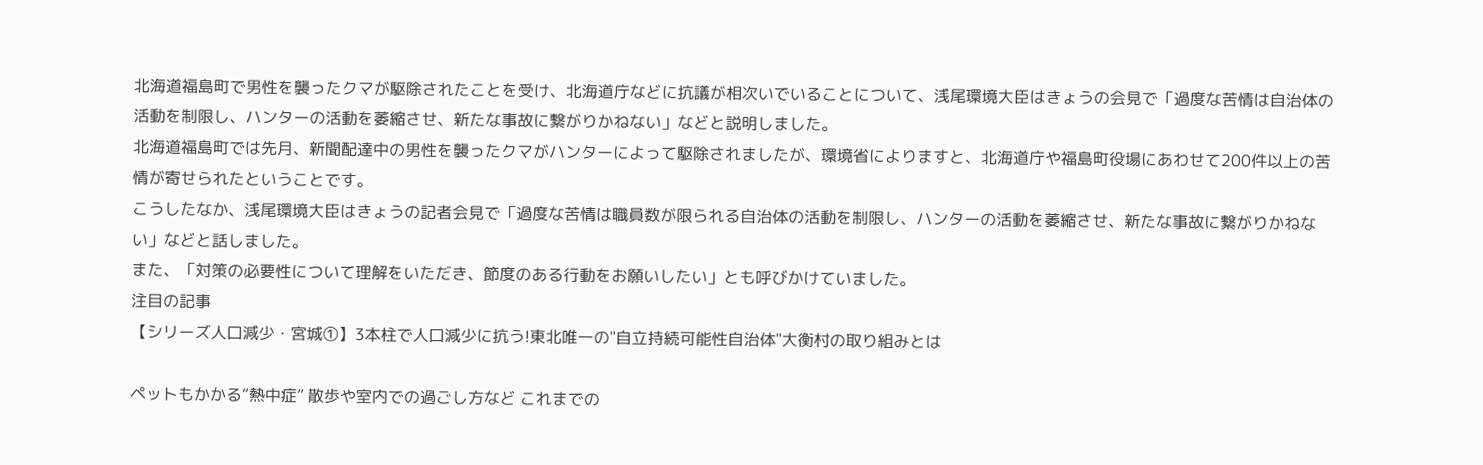北海道福島町で男性を襲ったクマが駆除されたことを受け、北海道庁などに抗議が相次いでいることについて、浅尾環境大臣はきょうの会見で「過度な苦情は自治体の活動を制限し、ハンターの活動を萎縮させ、新たな事故に繋がりかねない」などと説明しました。
北海道福島町では先月、新聞配達中の男性を襲ったクマがハンターによって駆除されましたが、環境省によりますと、北海道庁や福島町役場にあわせて200件以上の苦情が寄せられたということです。
こうしたなか、浅尾環境大臣はきょうの記者会見で「過度な苦情は職員数が限られる自治体の活動を制限し、ハンターの活動を萎縮させ、新たな事故に繋がりかねない」などと話しました。
また、「対策の必要性について理解をいただき、節度のある行動をお願いしたい」とも呼びかけていました。
注目の記事
【シリーズ人口減少・宮城①】3本柱で人口減少に抗う!東北唯一の"自立持続可能性自治体"大衡村の取り組みとは

ペットもかかる“熱中症” 散歩や室内での過ごし方など これまでの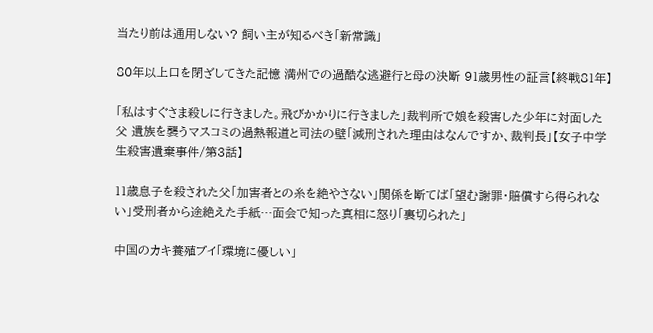当たり前は通用しない? 飼い主が知るべき「新常識」

80年以上口を閉ざしてきた記憶 満州での過酷な逃避行と母の決断 91歳男性の証言【終戦81年】

「私はすぐさま殺しに行きました。飛びかかりに行きました」裁判所で娘を殺害した少年に対面した父 遺族を襲うマスコミの過熱報道と司法の壁「減刑された理由はなんですか、裁判長」【女子中学生殺害遺棄事件/第3話】

11歳息子を殺された父「加害者との糸を絶やさない」関係を断てば「望む謝罪・賠償すら得られない」受刑者から途絶えた手紙…面会で知った真相に怒り「裏切られた」

中国のカキ養殖ブイ「環境に優しい」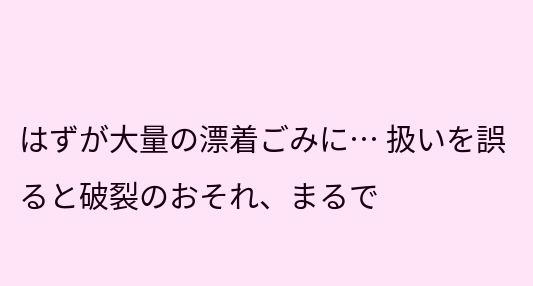はずが大量の漂着ごみに… 扱いを誤ると破裂のおそれ、まるで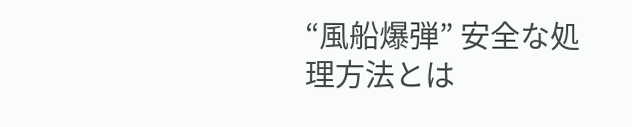“風船爆弾” 安全な処理方法とは